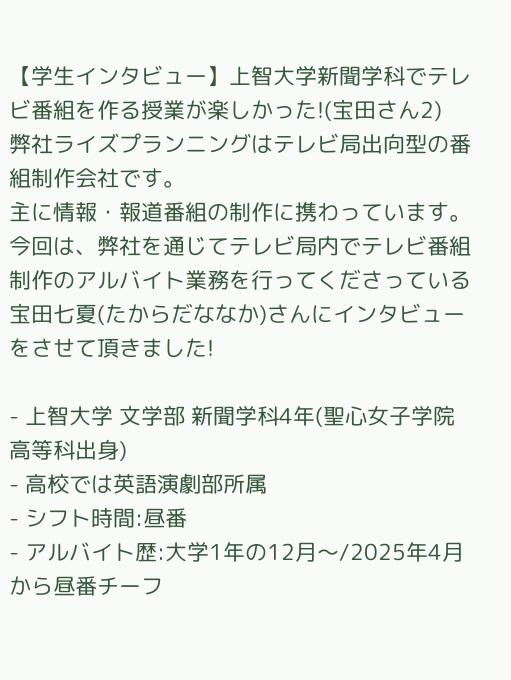【学生インタビュー】上智大学新聞学科でテレビ番組を作る授業が楽しかった!(宝田さん2)
弊社ライズプランニングはテレビ局出向型の番組制作会社です。
主に情報・報道番組の制作に携わっています。
今回は、弊社を通じてテレビ局内でテレビ番組制作のアルバイト業務を行ってくださっている宝田七夏(たからだななか)さんにインタビューをさせて頂きました!

- 上智大学 文学部 新聞学科4年(聖心女子学院高等科出身)
- 高校では英語演劇部所属
- シフト時間:昼番
- アルバイト歴:大学1年の12月〜/2025年4月から昼番チーフ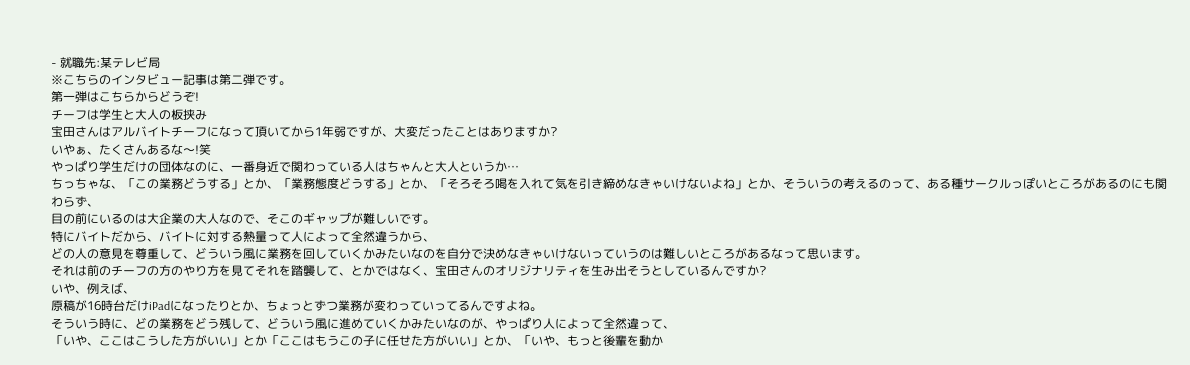- 就職先:某テレビ局
※こちらのインタビュー記事は第二弾です。
第一弾はこちらからどうぞ!
チーフは学生と大人の板挟み
宝田さんはアルバイトチーフになって頂いてから1年弱ですが、大変だったことはありますか?
いやぁ、たくさんあるな〜!笑
やっぱり学生だけの団体なのに、一番身近で関わっている人はちゃんと大人というか…
ちっちゃな、「この業務どうする」とか、「業務態度どうする」とか、「そろそろ喝を入れて気を引き締めなきゃいけないよね」とか、そういうの考えるのって、ある種サークルっぽいところがあるのにも関わらず、
目の前にいるのは大企業の大人なので、そこのギャップが難しいです。
特にバイトだから、バイトに対する熱量って人によって全然違うから、
どの人の意見を尊重して、どういう風に業務を回していくかみたいなのを自分で決めなきゃいけないっていうのは難しいところがあるなって思います。
それは前のチーフの方のやり方を見てそれを踏襲して、とかではなく、宝田さんのオリジナリティを生み出そうとしているんですか?
いや、例えば、
原稿が16時台だけiPadになったりとか、ちょっとずつ業務が変わっていってるんですよね。
そういう時に、どの業務をどう残して、どういう風に進めていくかみたいなのが、やっぱり人によって全然違って、
「いや、ここはこうした方がいい」とか「ここはもうこの子に任せた方がいい」とか、「いや、もっと後輩を動か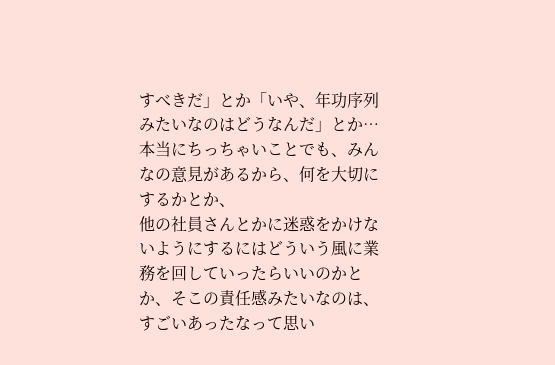すべきだ」とか「いや、年功序列みたいなのはどうなんだ」とか…
本当にちっちゃいことでも、みんなの意見があるから、何を大切にするかとか、
他の社員さんとかに迷惑をかけないようにするにはどういう風に業務を回していったらいいのかとか、そこの責任感みたいなのは、すごいあったなって思い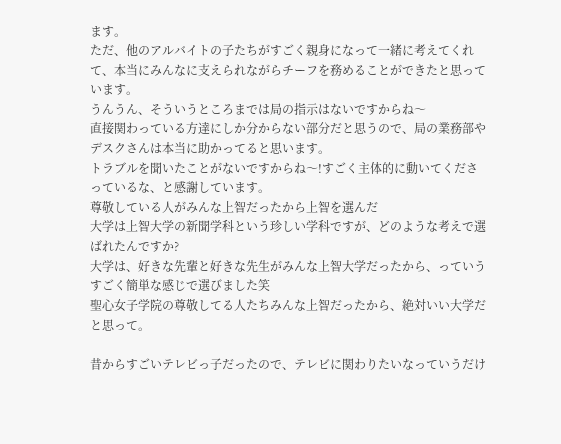ます。
ただ、他のアルバイトの子たちがすごく親身になって一緒に考えてくれて、本当にみんなに支えられながらチーフを務めることができたと思っています。
うんうん、そういうところまでは局の指示はないですからね〜
直接関わっている方達にしか分からない部分だと思うので、局の業務部やデスクさんは本当に助かってると思います。
トラブルを聞いたことがないですからね〜!すごく主体的に動いてくださっているな、と感謝しています。
尊敬している人がみんな上智だったから上智を選んだ
大学は上智大学の新聞学科という珍しい学科ですが、どのような考えで選ばれたんですか?
大学は、好きな先輩と好きな先生がみんな上智大学だったから、っていうすごく簡単な感じで選びました笑
聖心女子学院の尊敬してる人たちみんな上智だったから、絶対いい大学だと思って。

昔からすごいテレビっ子だったので、テレビに関わりたいなっていうだけ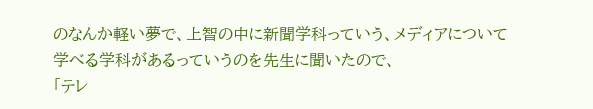のなんか軽い夢で、上智の中に新聞学科っていう、メディアについて学べる学科があるっていうのを先生に聞いたので、
「テレ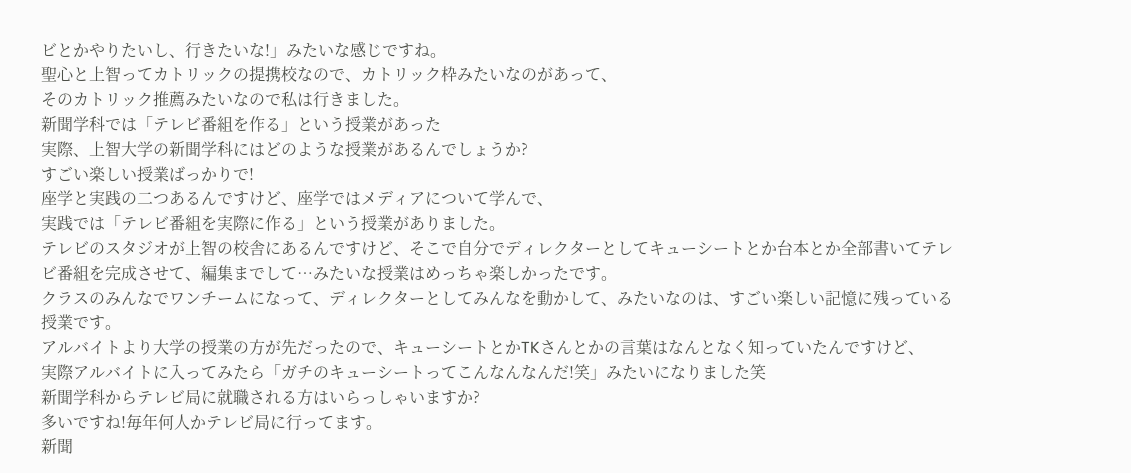ビとかやりたいし、行きたいな!」みたいな感じですね。
聖心と上智ってカトリックの提携校なので、カトリック枠みたいなのがあって、
そのカトリック推薦みたいなので私は行きました。
新聞学科では「テレビ番組を作る」という授業があった
実際、上智大学の新聞学科にはどのような授業があるんでしょうか?
すごい楽しい授業ばっかりで!
座学と実践の二つあるんですけど、座学ではメディアについて学んで、
実践では「テレビ番組を実際に作る」という授業がありました。
テレビのスタジオが上智の校舎にあるんですけど、そこで自分でディレクターとしてキューシートとか台本とか全部書いてテレビ番組を完成させて、編集までして…みたいな授業はめっちゃ楽しかったです。
クラスのみんなでワンチームになって、ディレクターとしてみんなを動かして、みたいなのは、すごい楽しい記憶に残っている授業です。
アルバイトより大学の授業の方が先だったので、キューシートとかTKさんとかの言葉はなんとなく知っていたんですけど、
実際アルバイトに入ってみたら「ガチのキューシートってこんなんなんだ!笑」みたいになりました笑
新聞学科からテレビ局に就職される方はいらっしゃいますか?
多いですね!毎年何人かテレビ局に行ってます。
新聞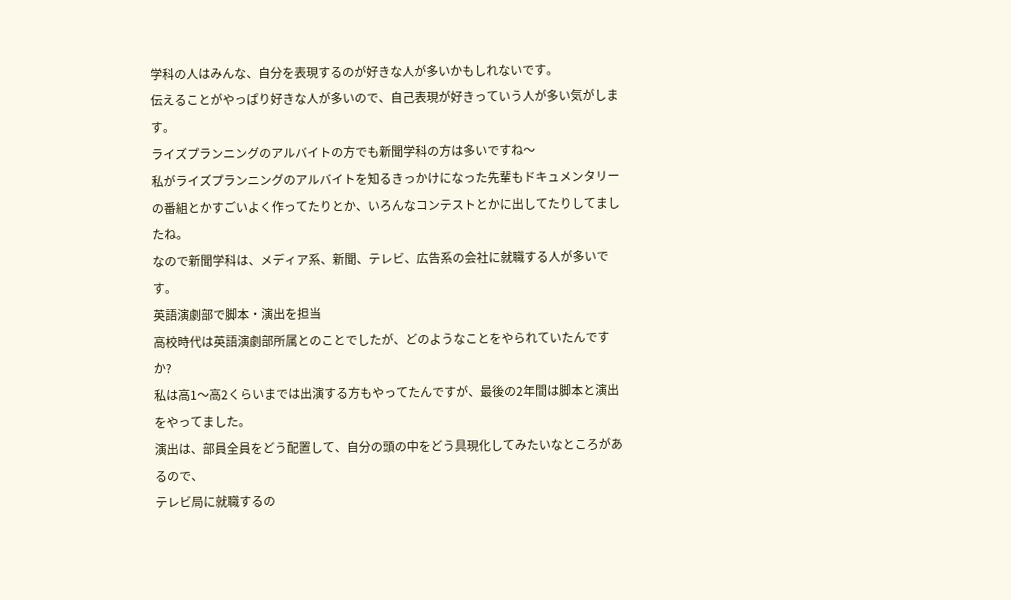学科の人はみんな、自分を表現するのが好きな人が多いかもしれないです。
伝えることがやっぱり好きな人が多いので、自己表現が好きっていう人が多い気がします。
ライズプランニングのアルバイトの方でも新聞学科の方は多いですね〜
私がライズプランニングのアルバイトを知るきっかけになった先輩もドキュメンタリーの番組とかすごいよく作ってたりとか、いろんなコンテストとかに出してたりしてましたね。
なので新聞学科は、メディア系、新聞、テレビ、広告系の会社に就職する人が多いです。
英語演劇部で脚本・演出を担当
高校時代は英語演劇部所属とのことでしたが、どのようなことをやられていたんですか?
私は高1〜高2くらいまでは出演する方もやってたんですが、最後の2年間は脚本と演出をやってました。
演出は、部員全員をどう配置して、自分の頭の中をどう具現化してみたいなところがあるので、
テレビ局に就職するの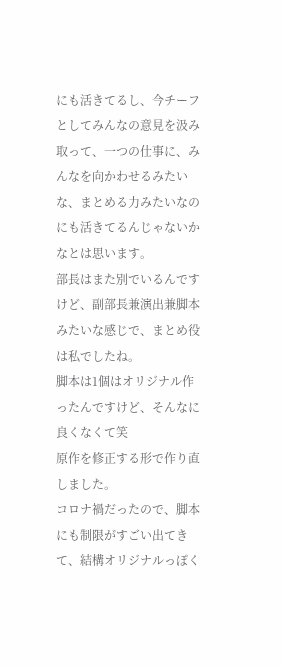にも活きてるし、今チーフとしてみんなの意見を汲み取って、一つの仕事に、みんなを向かわせるみたいな、まとめる力みたいなのにも活きてるんじゃないかなとは思います。
部長はまた別でいるんですけど、副部長兼演出兼脚本みたいな感じで、まとめ役は私でしたね。
脚本は1個はオリジナル作ったんですけど、そんなに良くなくて笑
原作を修正する形で作り直しました。
コロナ禍だったので、脚本にも制限がすごい出てきて、結構オリジナルっぽく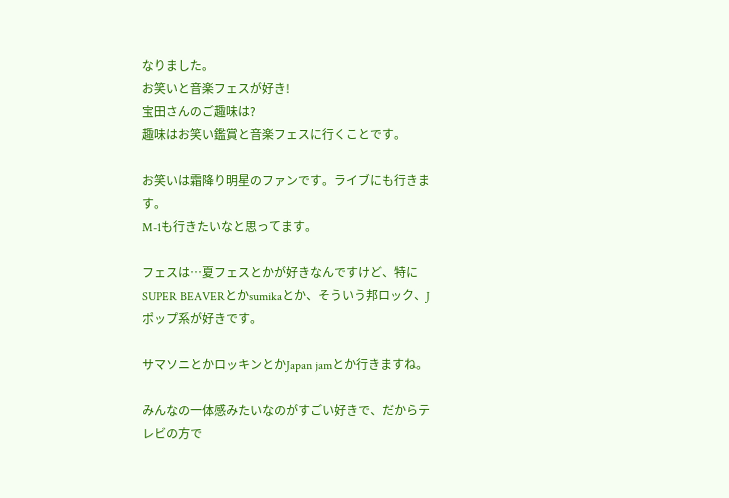なりました。
お笑いと音楽フェスが好き!
宝田さんのご趣味は?
趣味はお笑い鑑賞と音楽フェスに行くことです。

お笑いは霜降り明星のファンです。ライブにも行きます。
M-1も行きたいなと思ってます。

フェスは…夏フェスとかが好きなんですけど、特にSUPER BEAVERとかsumikaとか、そういう邦ロック、Jポップ系が好きです。

サマソニとかロッキンとかJapan jamとか行きますね。

みんなの一体感みたいなのがすごい好きで、だからテレビの方で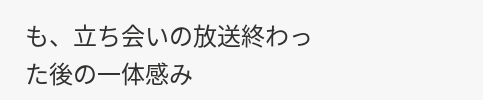も、立ち会いの放送終わった後の一体感み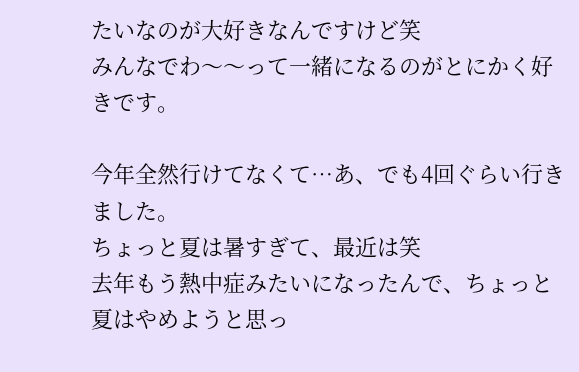たいなのが大好きなんですけど笑
みんなでわ〜〜って一緒になるのがとにかく好きです。

今年全然行けてなくて…あ、でも4回ぐらい行きました。
ちょっと夏は暑すぎて、最近は笑
去年もう熱中症みたいになったんで、ちょっと夏はやめようと思っ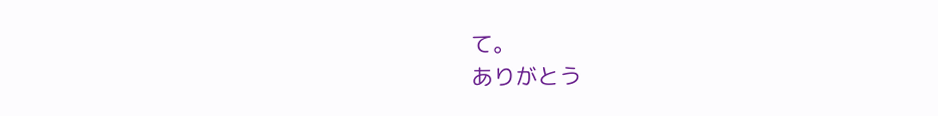て。
ありがとう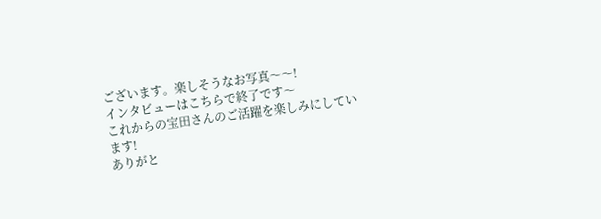ございます。楽しそうなお写真〜〜!
インタビューはこちらで終了です〜
これからの宝田さんのご活躍を楽しみにしています!
ありがと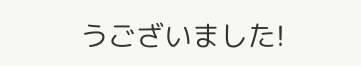うございました!